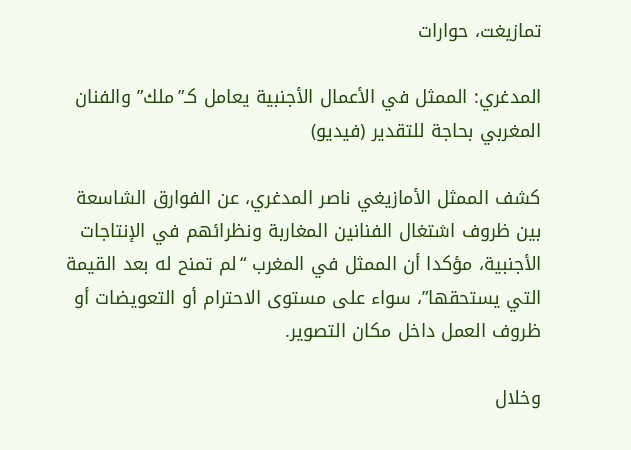تمازيغت، حوارات

المدغري: الممثل في الأعمال الأجنبية يعامل كـ”ملك” والفنان المغربي بحاجة للتقدير (فيديو)

كشف الممثل الأمازيغي ناصر المدغري، عن الفوارق الشاسعة بين ظروف اشتغال الفنانين المغاربة ونظرائهم في الإنتاجات الأجنبية، مؤكدا أن الممثل في المغرب “لم تمنح له بعد القيمة التي يستحقها”، سواء على مستوى الاحترام أو التعويضات أو ظروف العمل داخل مكان التصوير.

وخلال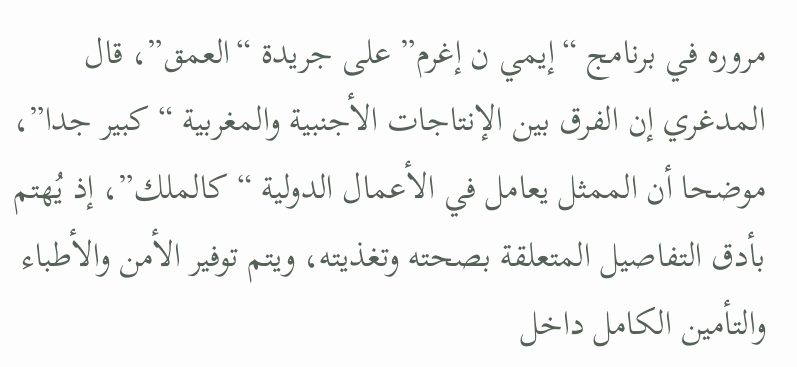مروره في برنامج “إيمي ن إغرم” على جريدة “العمق”، قال المدغري إن الفرق بين الإنتاجات الأجنبية والمغربية “كبير جدا”، موضحا أن الممثل يعامل في الأعمال الدولية “كالملك”، إذ يُهتم بأدق التفاصيل المتعلقة بصحته وتغذيته، ويتم توفير الأمن والأطباء والتأمين الكامل داخل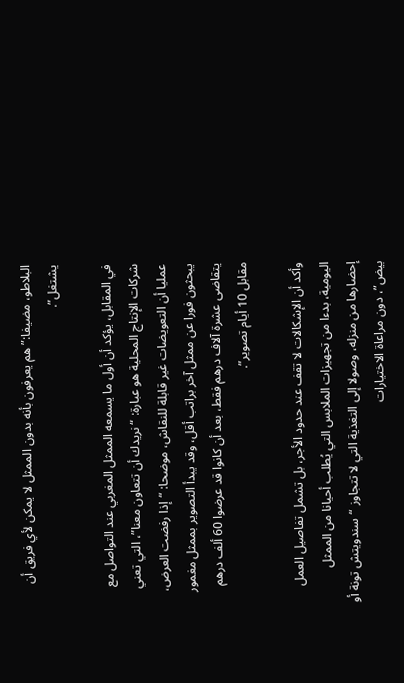البلاطو، مضيفا:”هم يعرفون بأنه بدون الممثل لا يمكن لأي فريق أن يشتغل”.

في المقابل، يؤكد أن أول ما يسمعه الممثل المغربي عند التواصل مع شركات الإنتاج المحلية هو عبارة: “نريدك أن تتعاون معنا”، التي تعني عمليا أن التعويضات غير قابلة للنقاش، موضحا: “إذا رفضت العرض، يبحثون فورا عن ممثل آخر براتب أقل، وقد يبدأ التصوير بممثل مغمور يتقاضى عشرة آلاف درهم فقط، بعد أن كانوا قد عرضوا 60 ألف درهم مقابل 10 أيام تصوير”.

وأكد أن الإشكالات لا تقف عند حدود الأجر، بل تشمل تفاصيل العمل اليومية، بدءا من تجهيزات الملابس التي يُطلب أحيانا من الممثل إحضارها من منزله، وصولا إلى التغذية التي لا تتجاوز “سندويتش تونة أو بيض”، دون مراعاة الاختيارات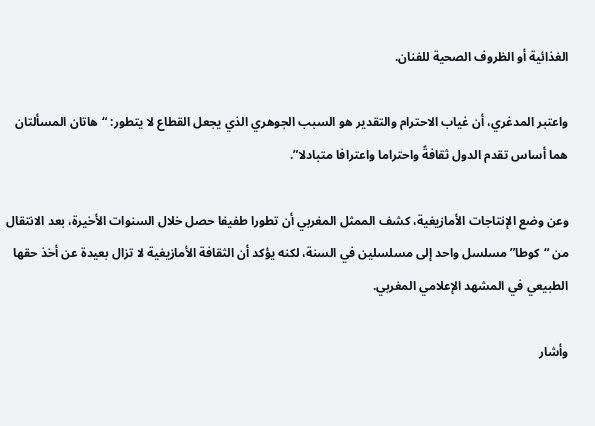الغذائية أو الظروف الصحية للفنان.

واعتبر المدغري، أن غياب الاحترام والتقدير هو السبب الجوهري الذي يجعل القطاع لا يتطور: “هاتان المسألتان هما أساس تقدم الدول ثقافةً واحتراما واعترافا متبادلا”.

وعن وضع الإنتاجات الأمازيغية، كشف الممثل المغربي أن تطورا طفيفا حصل خلال السنوات الأخيرة، بعد الانتقال من “كوطا” مسلسل واحد إلى مسلسلين في السنة، لكنه يؤكد أن الثقافة الأمازيغية لا تزال بعيدة عن أخذ حقها الطبيعي في المشهد الإعلامي المغربي.

وأشار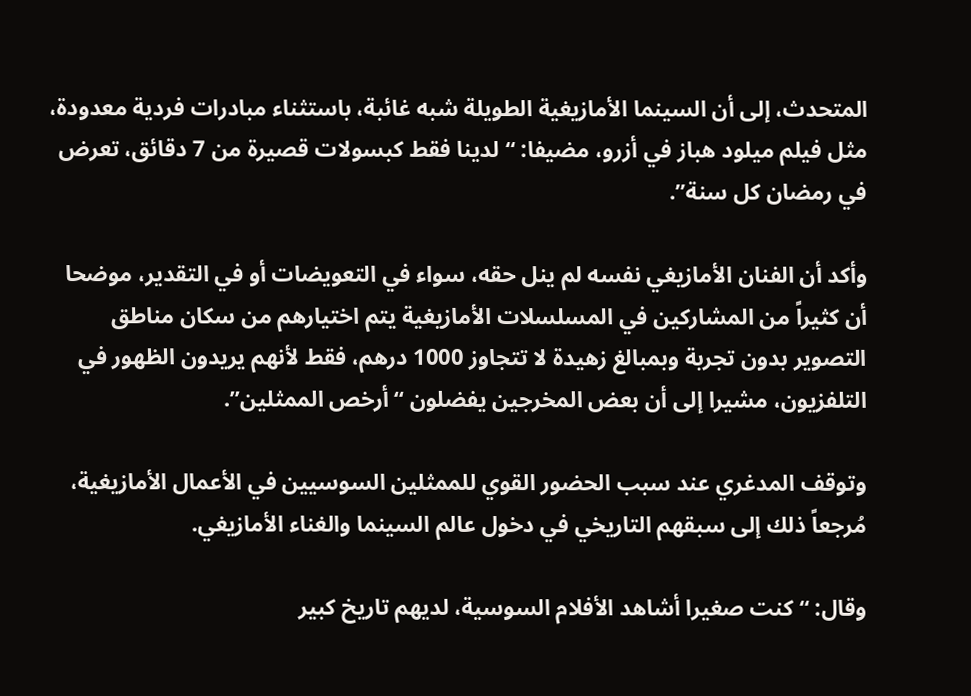المتحدث، إلى أن السينما الأمازيغية الطويلة شبه غائبة، باستثناء مبادرات فردية معدودة، مثل فيلم ميلود هباز في أزرو، مضيفا: “لدينا فقط كبسولات قصيرة من 7 دقائق، تعرض في رمضان كل سنة”.

وأكد أن الفنان الأمازيغي نفسه لم ينل حقه، سواء في التعويضات أو في التقدير، موضحا أن كثيراً من المشاركين في المسلسلات الأمازيغية يتم اختيارهم من سكان مناطق التصوير بدون تجربة وبمبالغ زهيدة لا تتجاوز 1000 درهم، فقط لأنهم يريدون الظهور في التلفزيون، مشيرا إلى أن بعض المخرجين يفضلون “أرخص الممثلين”.

وتوقف المدغري عند سبب الحضور القوي للممثلين السوسيين في الأعمال الأمازيغية، مُرجعاً ذلك إلى سبقهم التاريخي في دخول عالم السينما والغناء الأمازيغي.

وقال: “كنت صغيرا أشاهد الأفلام السوسية، لديهم تاريخ كبير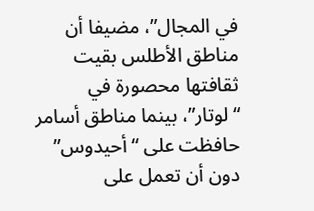في المجال”، مضيفا أن مناطق الأطلس بقيت ثقافتها محصورة في “لوتار”، بينما مناطق أسامر حافظت على “أحيدوس” دون أن تعمل على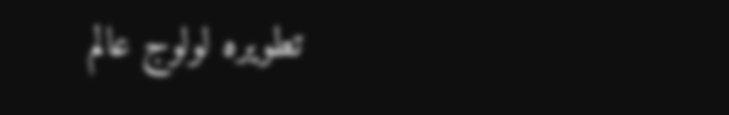تطويره لولوج عالم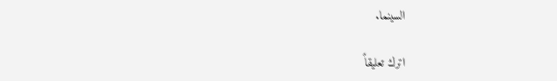السينما.

اترك تعليقاً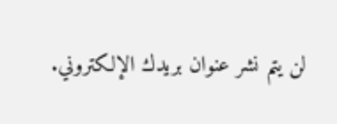لن يتم نشر عنوان بريدك الإلكتروني.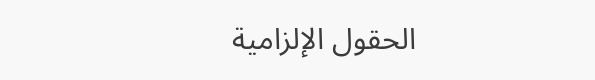الحقول الإلزامية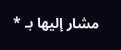مشار إليها بـ *